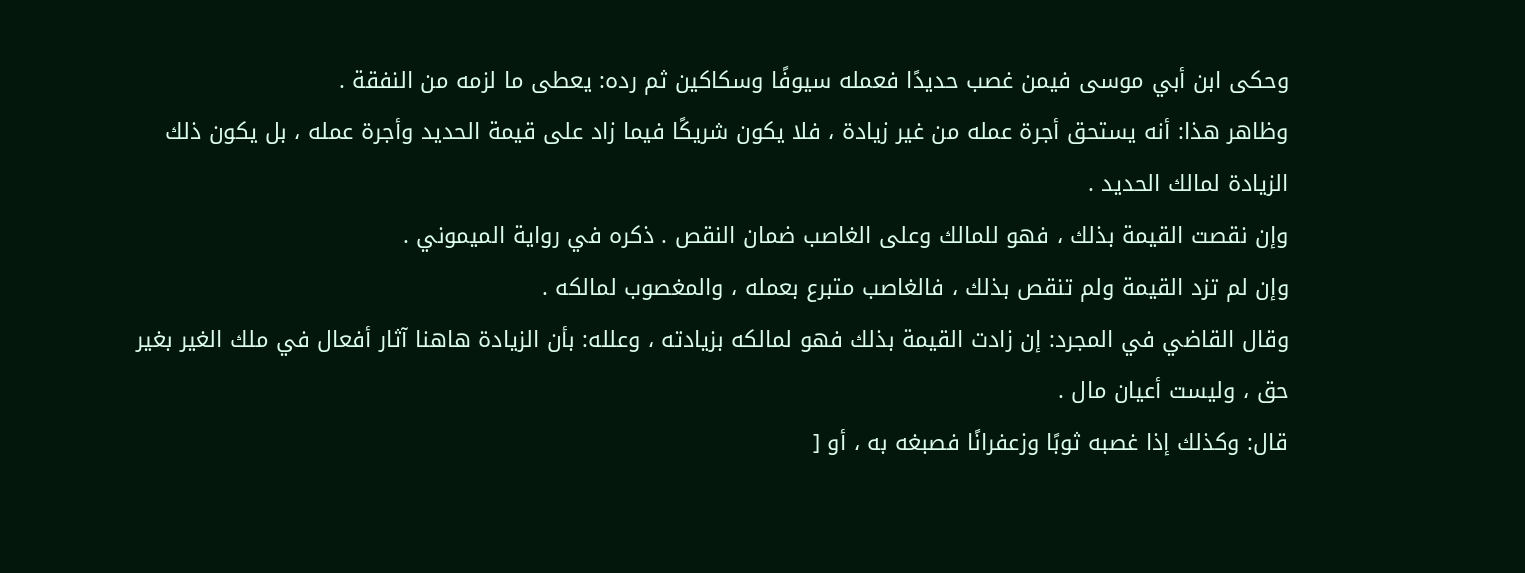وحكى ابن أبي موسى فيمن غصب حديدًا فعمله سيوفًا وسكاكين ثم رده: يعطى ما لزمه من النفقة .
وظاهر هذا: أنه يستحق أجرة عمله من غير زيادة ، فلا يكون شريكًا فيما زاد على قيمة الحديد وأجرة عمله ، بل يكون ذلك الزيادة لمالك الحديد .
وإن نقصت القيمة بذلك ، فهو للمالك وعلى الغاصب ضمان النقص . ذكره في رواية الميموني .
وإن لم تزد القيمة ولم تنقص بذلك ، فالغاصب متبرع بعمله ، والمغصوب لمالكه .
وقال القاضي في المجرد: إن زادت القيمة بذلك فهو لمالكه بزيادته ، وعلله: بأن الزيادة هاهنا آثار أفعال في ملك الغير بغير حق ، وليست أعيان مال .
قال: وكذلك إذا غصبه ثوبًا وزعفرانًا فصبغه به ، أو [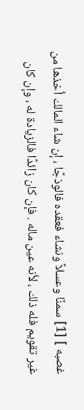غصبه ] [1] سمنًا وعسلاً ونشاء فعقده فالوذجًا ، إن شاء المالك أخذها من غير تقويم فله ذلك ، لأنه عين ماله . فإن كان زائدًا فالزيادة له ، وإن كان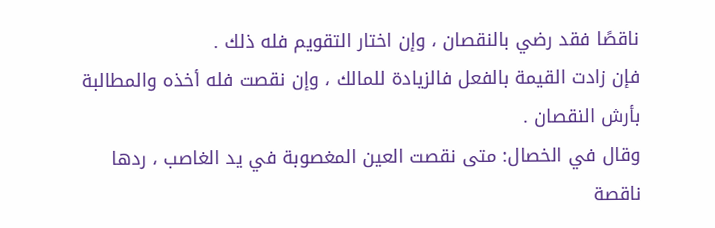ناقصًا فقد رضي بالنقصان ، وإن اختار التقويم فله ذلك .
فإن زادت القيمة بالفعل فالزيادة للمالك ، وإن نقصت فله أخذه والمطالبة بأرش النقصان .
وقال في الخصال: متى نقصت العين المغصوبة في يد الغاصب ، ردها ناقصة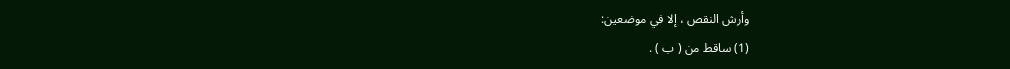وأرش النقص ، إلا في موضعين:
(1) ساقط من ( ب ) .